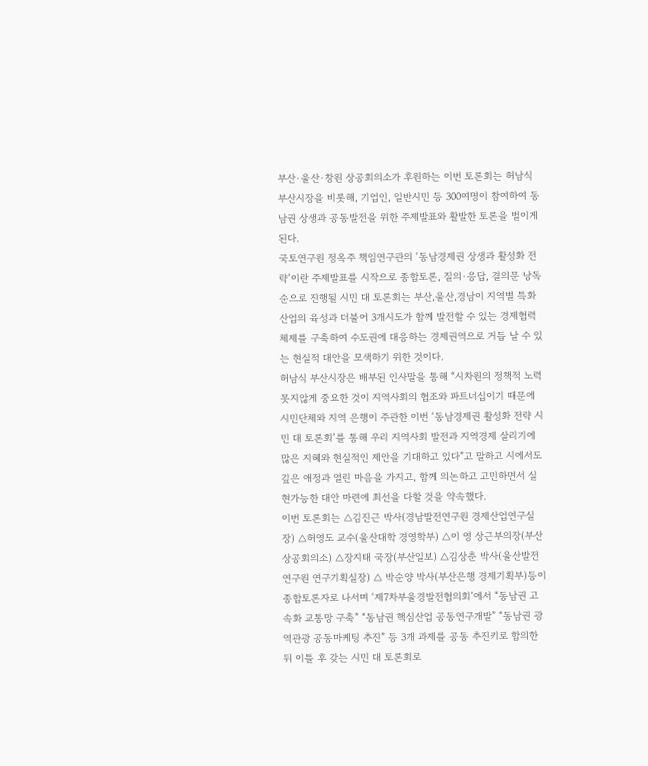부산·울산·창원 상공회의소가 후원하는 이번 토론회는 허남식 부산시장을 비롯해, 기업인, 일반시민 등 300여명이 참여하여 동남권 상생과 공동발전을 위한 주제발표와 활발한 토론을 벌이게 된다.
국토연구원 정옥주 책임연구관의 ‘동남경제권 상생과 활성화 전략’이란 주제발표를 시작으로 종합토론, 질의·응답, 결의문 낭독 순으로 진행될 시민 대 토론회는 부산,울산,경남이 지역별 특화산업의 육성과 더불어 3개시도가 함께 발전할 수 있는 경제협력 체제를 구축하여 수도권에 대응하는 경제권역으로 거듭 날 수 있는 현실적 대안을 모색하기 위한 것이다.
허남식 부산시장은 배부된 인사말을 통해 “시차원의 정책적 노력 못지않게 중요한 것이 지역사회의 협조와 파트너십이기 때문에 시민단체와 지역 은행이 주관한 이번 ‘동남경제권 활성화 전략 시민 대 토론회’를 통해 우리 지역사회 발전과 지역경제 살리기에 많은 지혜와 현실적인 제안을 기대하고 있다”고 말하고 시에서도 깊은 애정과 열린 마음을 가지고, 함께 의논하고 고민하면서 실현가능한 대안 마련에 최선을 다할 것을 약속했다.
이번 토론회는 △김진근 박사(경남발전연구원 경제산업연구실장) △허영도 교수(울산대학 경영학부) △이 영 상근부의장(부산상공회의소) △장지태 국장(부산일보) △김상춘 박사(울산발전연구원 연구기획실장) △ 박순양 박사(부산은행 경제기획부)등이 종합토론자로 나서며 ‘제7차부울경발전협의회’에서 “동남권 고속화 교통망 구축” “동남권 핵심산업 공동연구개발” “동남권 광역관광 공동마케팅 추진” 등 3개 과제를 공동 추진키로 합의한 뒤 이틀 후 갖는 시민 대 토론회로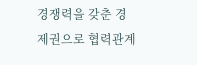경쟁력을 갖춘 경제권으로 협력관계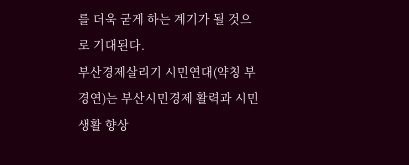를 더욱 굳게 하는 계기가 될 것으로 기대된다.
부산경제살리기 시민연대(약칭 부경연)는 부산시민경제 활력과 시민생활 향상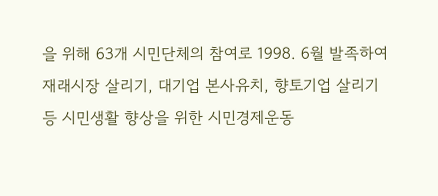을 위해 63개 시민단체의 참여로 1998. 6월 발족하여 재래시장 살리기, 대기업 본사유치, 향토기업 살리기 등 시민생활 향상을 위한 시민경제운동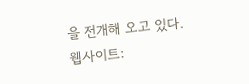을 전개해 오고 있다.
웹사이트: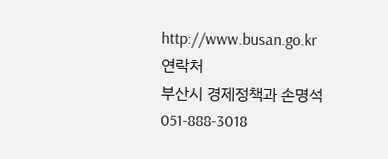http://www.busan.go.kr
연락처
부산시 경제정책과 손명석 051-888-3018